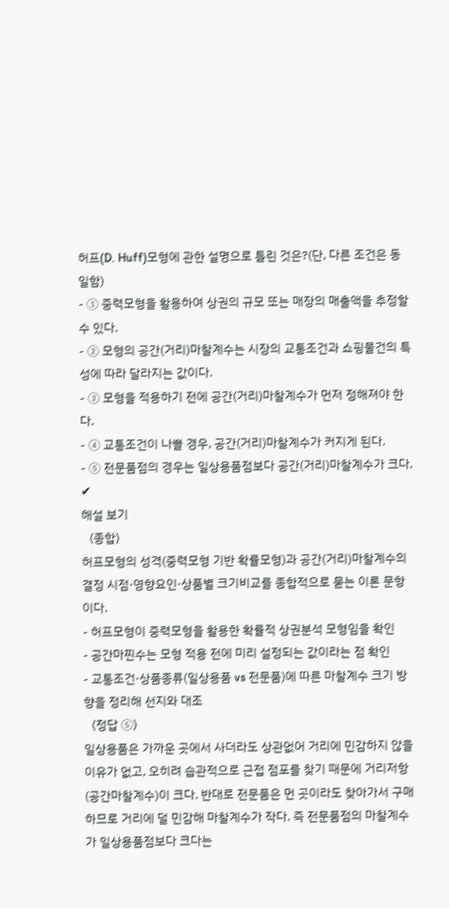허프(D. Huff)모형에 관한 설명으로 틀린 것은?(단, 다른 조건은 동일함)
- ① 중력모형을 활용하여 상권의 규모 또는 매장의 매출액을 추정할 수 있다.
- ② 모형의 공간(거리)마찰계수는 시장의 교통조건과 쇼핑물건의 특성에 따라 달라지는 값이다.
- ③ 모형을 적용하기 전에 공간(거리)마찰계수가 먼저 정해져야 한다.
- ④ 교통조건이 나쁠 경우, 공간(거리)마찰계수가 커지게 된다.
- ⑤ 전문품점의 경우는 일상용품점보다 공간(거리)마찰계수가 크다. ✔
해설 보기
〈종합〉
허프모형의 성격(중력모형 기반 확률모형)과 공간(거리)마찰계수의 결정 시점·영향요인·상품별 크기비교를 종합적으로 묻는 이론 문항이다.
- 허프모형이 중력모형을 활용한 확률적 상권분석 모형임을 확인
- 공간마찐수는 모형 적용 전에 미리 설정되는 값이라는 점 확인
- 교통조건·상품종류(일상용품 vs 전문품)에 따른 마찰계수 크기 방향을 정리해 선지와 대조
〈정답 ⑤〉
일상용품은 가까운 곳에서 사더라도 상관없어 거리에 민감하지 않을 이유가 없고, 오히려 습관적으로 근접 점포를 찾기 때문에 거리저항(공간마찰계수)이 크다. 반대로 전문품은 먼 곳이라도 찾아가서 구매하므로 거리에 덜 민감해 마찰계수가 작다. 즉 전문품점의 마찰계수가 일상용품점보다 크다는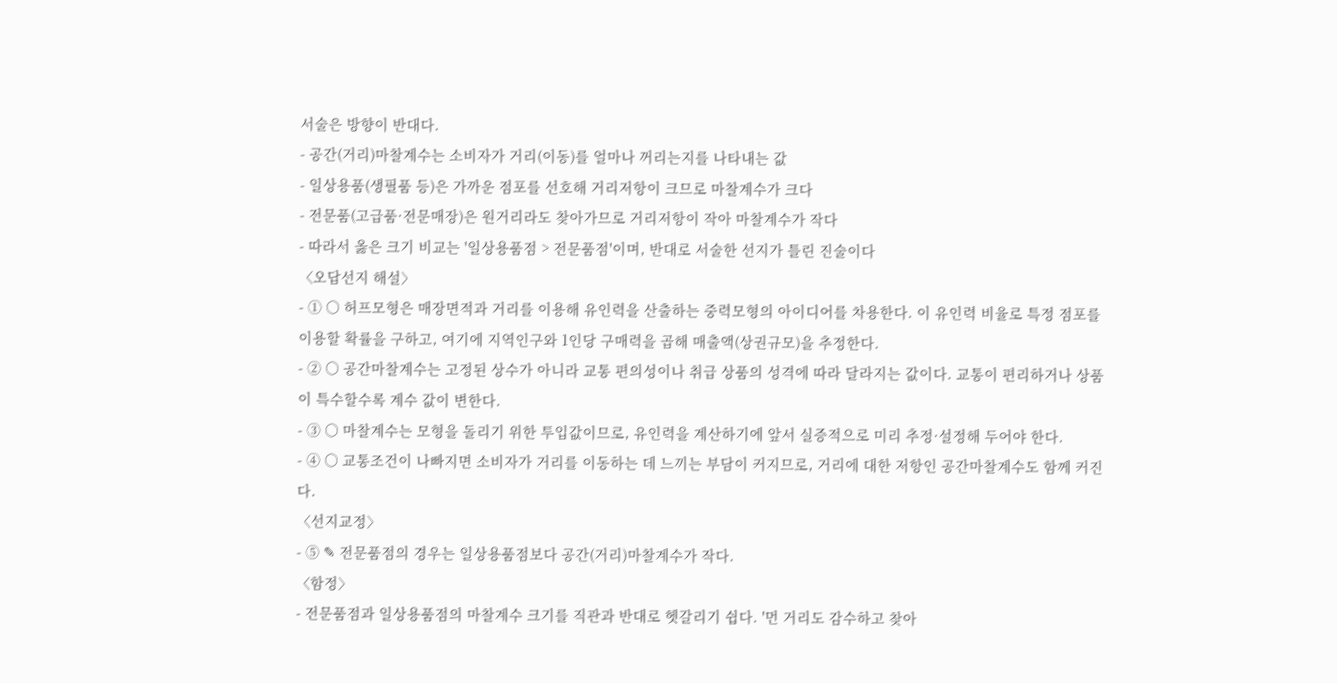서술은 방향이 반대다.
- 공간(거리)마찰계수는 소비자가 거리(이동)를 얼마나 꺼리는지를 나타내는 값
- 일상용품(생필품 등)은 가까운 점포를 선호해 거리저항이 크므로 마찰계수가 크다
- 전문품(고급품·전문매장)은 원거리라도 찾아가므로 거리저항이 작아 마찰계수가 작다
- 따라서 옳은 크기 비교는 '일상용품점 > 전문품점'이며, 반대로 서술한 선지가 틀린 진술이다
〈오답선지 해설〉
- ① ○ 허프모형은 매장면적과 거리를 이용해 유인력을 산출하는 중력모형의 아이디어를 차용한다. 이 유인력 비율로 특정 점포를 이용할 확률을 구하고, 여기에 지역인구와 1인당 구매력을 곱해 매출액(상권규모)을 추정한다.
- ② ○ 공간마찰계수는 고정된 상수가 아니라 교통 편의성이나 취급 상품의 성격에 따라 달라지는 값이다. 교통이 편리하거나 상품이 특수할수록 계수 값이 변한다.
- ③ ○ 마찰계수는 모형을 돌리기 위한 투입값이므로, 유인력을 계산하기에 앞서 실증적으로 미리 추정·설정해 두어야 한다.
- ④ ○ 교통조건이 나빠지면 소비자가 거리를 이동하는 데 느끼는 부담이 커지므로, 거리에 대한 저항인 공간마찰계수도 함께 커진다.
〈선지교정〉
- ⑤ ✎ 전문품점의 경우는 일상용품점보다 공간(거리)마찰계수가 작다.
〈함정〉
- 전문품점과 일상용품점의 마찰계수 크기를 직관과 반대로 헷갈리기 쉽다. '먼 거리도 감수하고 찾아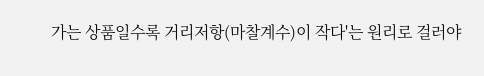가는 상품일수록 거리저항(마찰계수)이 작다'는 원리로 걸러야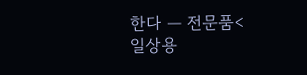한다 — 전문품<일상용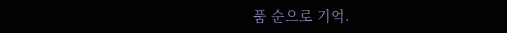품 순으로 기억.